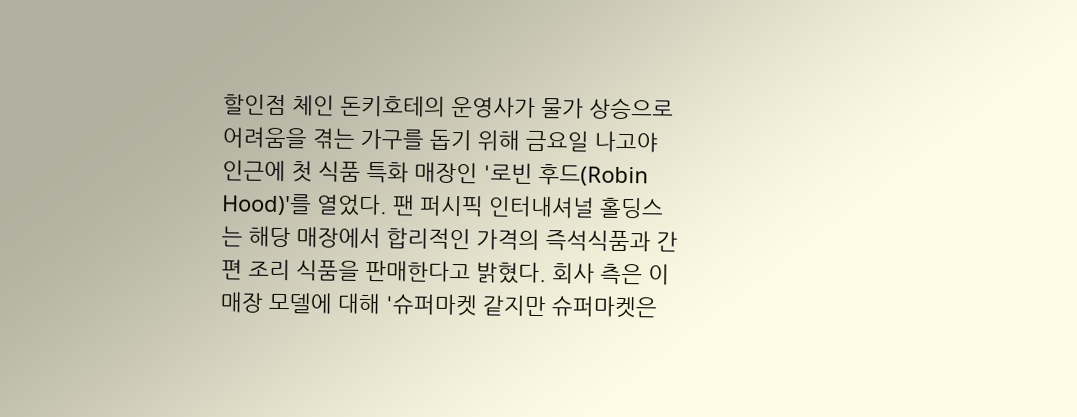할인점 체인 돈키호테의 운영사가 물가 상승으로 어려움을 겪는 가구를 돕기 위해 금요일 나고야 인근에 첫 식품 특화 매장인 '로빈 후드(Robin Hood)'를 열었다. 팬 퍼시픽 인터내셔널 홀딩스는 해당 매장에서 합리적인 가격의 즉석식품과 간편 조리 식품을 판매한다고 밝혔다. 회사 측은 이 매장 모델에 대해 '슈퍼마켓 같지만 슈퍼마켓은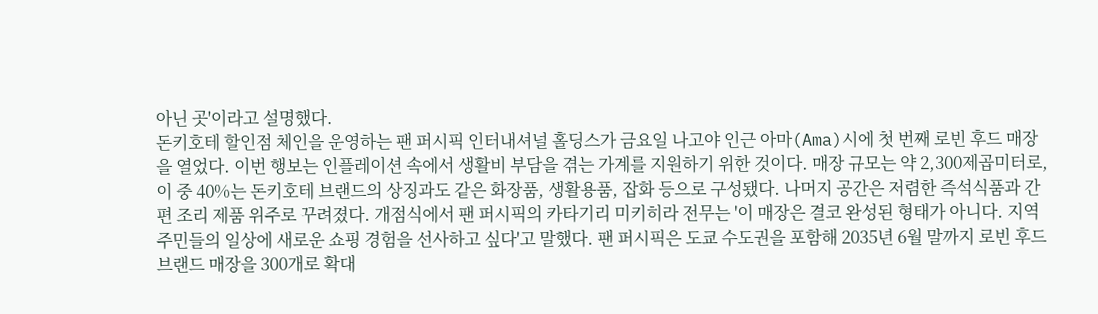아닌 곳'이라고 설명했다.
돈키호테 할인점 체인을 운영하는 팬 퍼시픽 인터내셔널 홀딩스가 금요일 나고야 인근 아마(Ama)시에 첫 번째 로빈 후드 매장을 열었다. 이번 행보는 인플레이션 속에서 생활비 부담을 겪는 가계를 지원하기 위한 것이다. 매장 규모는 약 2,300제곱미터로, 이 중 40%는 돈키호테 브랜드의 상징과도 같은 화장품, 생활용품, 잡화 등으로 구성됐다. 나머지 공간은 저렴한 즉석식품과 간편 조리 제품 위주로 꾸려졌다. 개점식에서 팬 퍼시픽의 카타기리 미키히라 전무는 '이 매장은 결코 완성된 형태가 아니다. 지역 주민들의 일상에 새로운 쇼핑 경험을 선사하고 싶다'고 말했다. 팬 퍼시픽은 도쿄 수도권을 포함해 2035년 6월 말까지 로빈 후드 브랜드 매장을 300개로 확대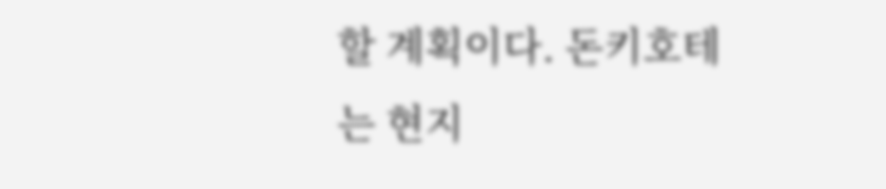할 계획이다. 돈키호테는 현지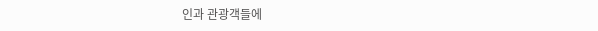인과 관광객들에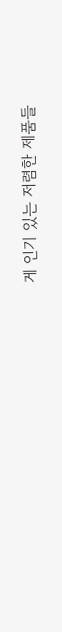게 인기 있는 저렴한 제품들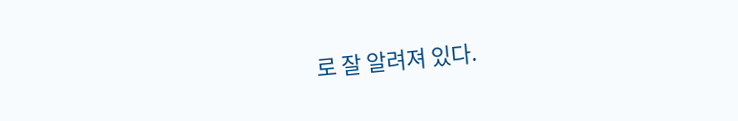로 잘 알려져 있다.